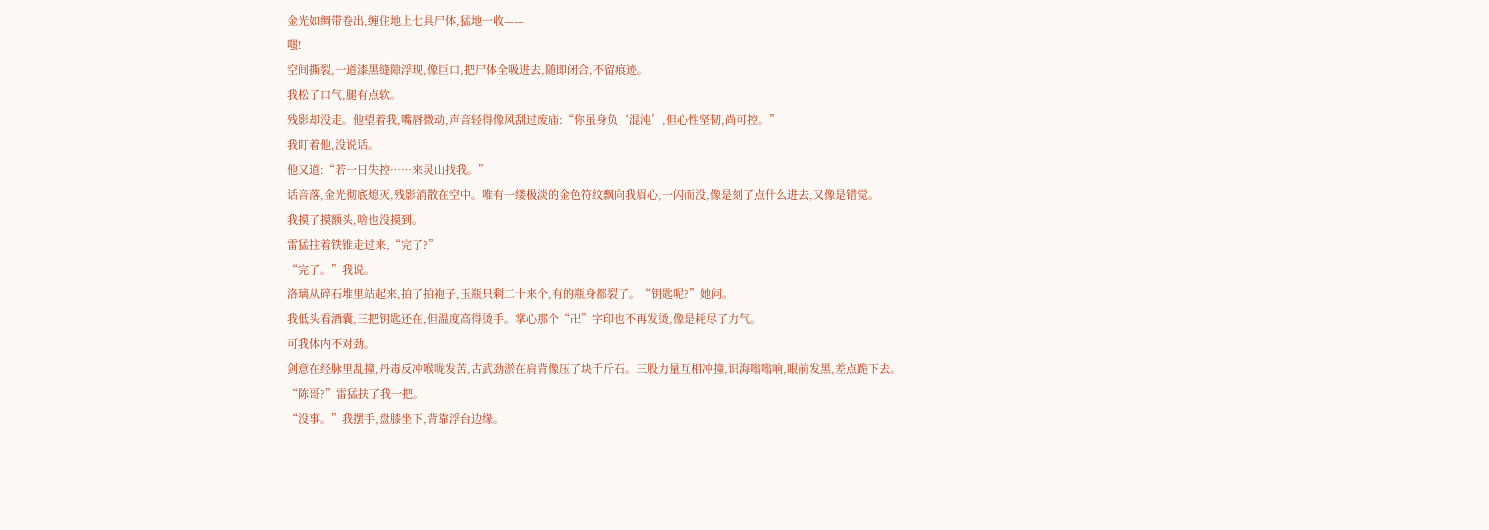金光如绸带卷出,缠住地上七具尸体,猛地一收——
嗤!
空间撕裂,一道漆黑缝隙浮现,像巨口,把尸体全吸进去,随即闭合,不留痕迹。
我松了口气,腿有点软。
残影却没走。他望着我,嘴唇微动,声音轻得像风刮过废庙:“你虽身负‘混沌’,但心性坚韧,尚可控。”
我盯着他,没说话。
他又道:“若一日失控……来灵山找我。”
话音落,金光彻底熄灭,残影消散在空中。唯有一缕极淡的金色符纹飘向我眉心,一闪而没,像是刻了点什么进去,又像是错觉。
我摸了摸额头,啥也没摸到。
雷猛拄着铁锥走过来,“完了?”
“完了。”我说。
洛璃从碎石堆里站起来,拍了拍袍子,玉瓶只剩二十来个,有的瓶身都裂了。“钥匙呢?”她问。
我低头看酒囊,三把钥匙还在,但温度高得烫手。掌心那个“卍”字印也不再发烫,像是耗尽了力气。
可我体内不对劲。
剑意在经脉里乱撞,丹毒反冲喉咙发苦,古武劲淤在肩背像压了块千斤石。三股力量互相冲撞,识海嗡嗡响,眼前发黑,差点跪下去。
“陈哥?”雷猛扶了我一把。
“没事。”我摆手,盘膝坐下,背靠浮台边缘。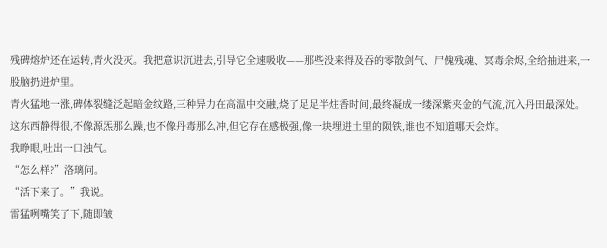残碑熔炉还在运转,青火没灭。我把意识沉进去,引导它全速吸收——那些没来得及吞的零散剑气、尸傀残魂、冥毒余烬,全给抽进来,一股脑扔进炉里。
青火猛地一涨,碑体裂缝泛起暗金纹路,三种异力在高温中交融,烧了足足半炷香时间,最终凝成一缕深紫夹金的气流,沉入丹田最深处。
这东西静得很,不像源炁那么躁,也不像丹毒那么冲,但它存在感极强,像一块埋进土里的陨铁,谁也不知道哪天会炸。
我睁眼,吐出一口浊气。
“怎么样?”洛璃问。
“活下来了。”我说。
雷猛咧嘴笑了下,随即皱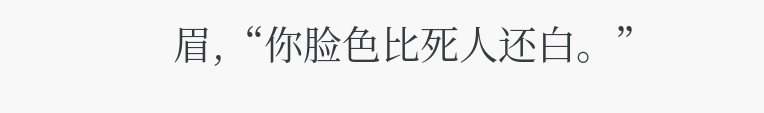眉,“你脸色比死人还白。”